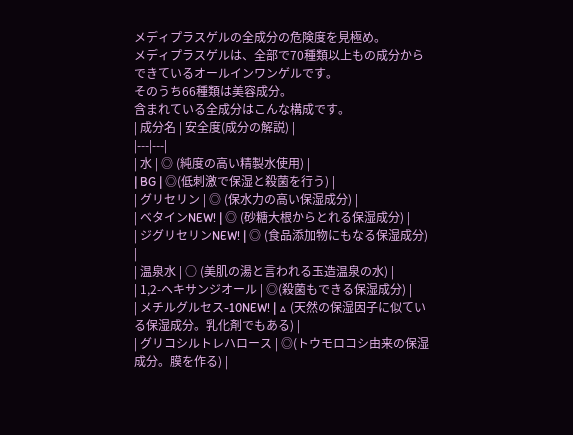メディプラスゲルの全成分の危険度を見極め。
メディプラスゲルは、全部で70種類以上もの成分からできているオールインワンゲルです。
そのうち66種類は美容成分。
含まれている全成分はこんな構成です。
| 成分名 | 安全度(成分の解説) |
|---|---|
| 水 | ◎ (純度の高い精製水使用) |
| BG | ◎(低刺激で保湿と殺菌を行う) |
| グリセリン | ◎ (保水力の高い保湿成分) |
| ベタインNEW! | ◎ (砂糖大根からとれる保湿成分) |
| ジグリセリンNEW! | ◎ (食品添加物にもなる保湿成分) |
| 温泉水 | ○ (美肌の湯と言われる玉造温泉の水) |
| 1,2-ヘキサンジオール | ◎(殺菌もできる保湿成分) |
| メチルグルセス-10NEW! | △ (天然の保湿因子に似ている保湿成分。乳化剤でもある) |
| グリコシルトレハロース | ◎(トウモロコシ由来の保湿成分。膜を作る) |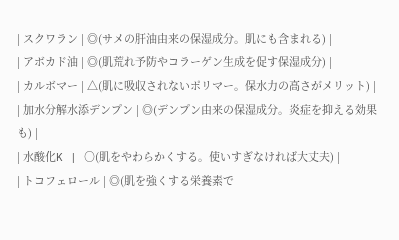| スクワラン | ◎(サメの肝油由来の保湿成分。肌にも含まれる) |
| アボカド油 | ◎(肌荒れ予防やコラーゲン生成を促す保湿成分) |
| カルボマー | △(肌に吸収されないポリマー。保水力の高さがメリット) |
| 加水分解水添デンプン | ◎(デンプン由来の保湿成分。炎症を抑える効果も) |
| 水酸化K | ○(肌をやわらかくする。使いすぎなければ大丈夫) |
| トコフェロール | ◎(肌を強くする栄養素で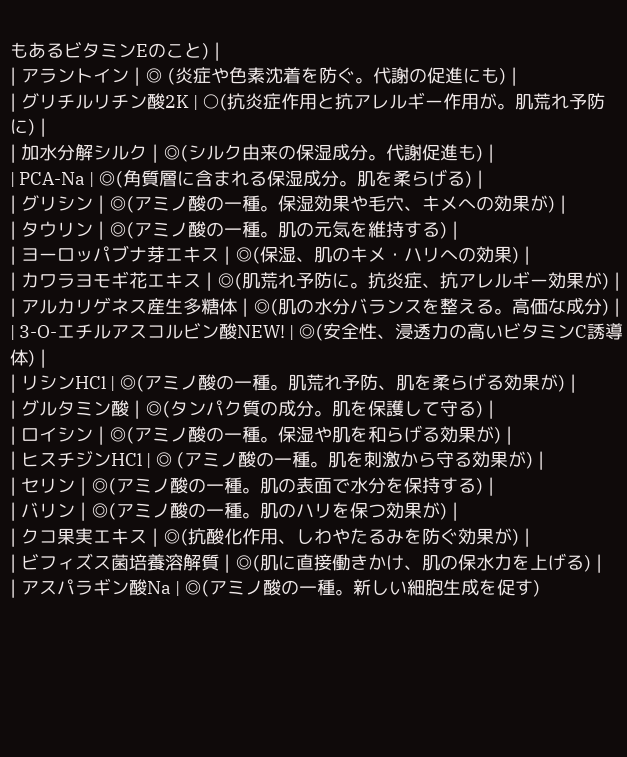もあるビタミンEのこと) |
| アラントイン | ◎ (炎症や色素沈着を防ぐ。代謝の促進にも) |
| グリチルリチン酸2K | ○(抗炎症作用と抗アレルギー作用が。肌荒れ予防に) |
| 加水分解シルク | ◎(シルク由来の保湿成分。代謝促進も) |
| PCA-Na | ◎(角質層に含まれる保湿成分。肌を柔らげる) |
| グリシン | ◎(アミノ酸の一種。保湿効果や毛穴、キメへの効果が) |
| タウリン | ◎(アミノ酸の一種。肌の元気を維持する) |
| ヨーロッパブナ芽エキス | ◎(保湿、肌のキメ・ハリへの効果) |
| カワラヨモギ花エキス | ◎(肌荒れ予防に。抗炎症、抗アレルギー効果が) |
| アルカリゲネス産生多糖体 | ◎(肌の水分バランスを整える。高価な成分) |
| 3-O-エチルアスコルビン酸NEW! | ◎(安全性、浸透力の高いビタミンC誘導体) |
| リシンHCl | ◎(アミノ酸の一種。肌荒れ予防、肌を柔らげる効果が) |
| グルタミン酸 | ◎(タンパク質の成分。肌を保護して守る) |
| ロイシン | ◎(アミノ酸の一種。保湿や肌を和らげる効果が) |
| ヒスチジンHCl | ◎ (アミノ酸の一種。肌を刺激から守る効果が) |
| セリン | ◎(アミノ酸の一種。肌の表面で水分を保持する) |
| バリン | ◎(アミノ酸の一種。肌のハリを保つ効果が) |
| クコ果実エキス | ◎(抗酸化作用、しわやたるみを防ぐ効果が) |
| ビフィズス菌培養溶解質 | ◎(肌に直接働きかけ、肌の保水力を上げる) |
| アスパラギン酸Na | ◎(アミノ酸の一種。新しい細胞生成を促す)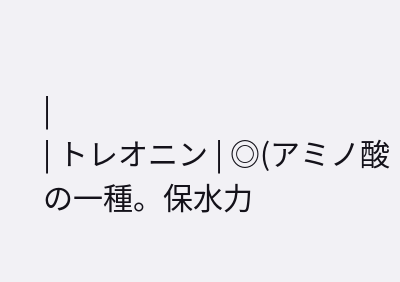|
| トレオニン | ◎(アミノ酸の一種。保水力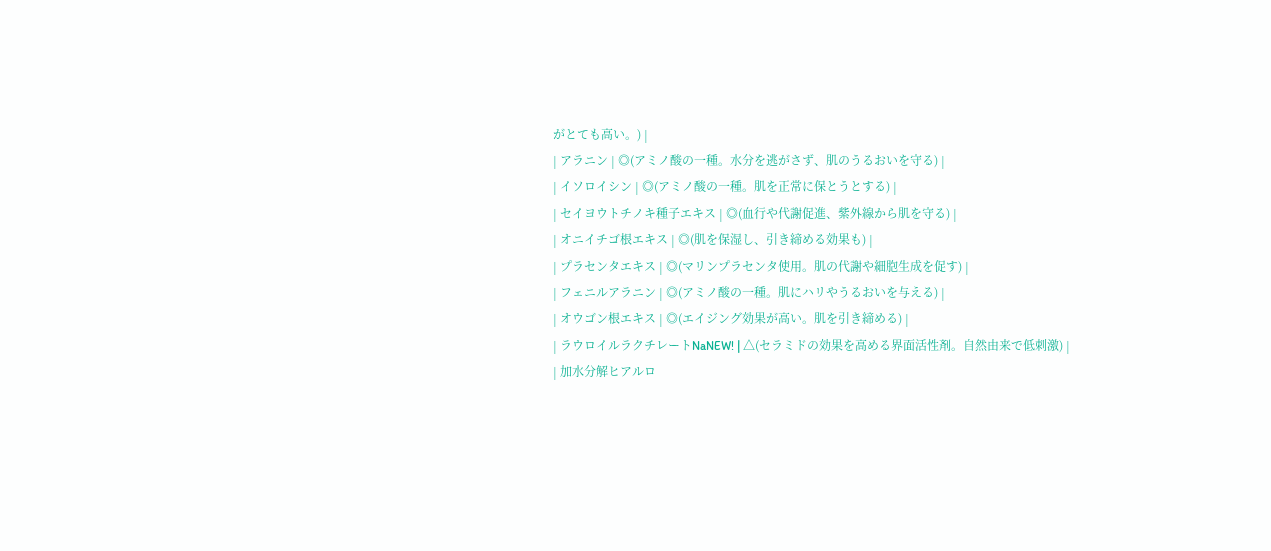がとても高い。) |
| アラニン | ◎(アミノ酸の一種。水分を逃がさず、肌のうるおいを守る) |
| イソロイシン | ◎(アミノ酸の一種。肌を正常に保とうとする) |
| セイヨウトチノキ種子エキス | ◎(血行や代謝促進、紫外線から肌を守る) |
| オニイチゴ根エキス | ◎(肌を保湿し、引き締める効果も) |
| プラセンタエキス | ◎(マリンプラセンタ使用。肌の代謝や細胞生成を促す) |
| フェニルアラニン | ◎(アミノ酸の一種。肌にハリやうるおいを与える) |
| オウゴン根エキス | ◎(エイジング効果が高い。肌を引き締める) |
| ラウロイルラクチレートNaNEW! | △(セラミドの効果を高める界面活性剤。自然由来で低刺激) |
| 加水分解ヒアルロ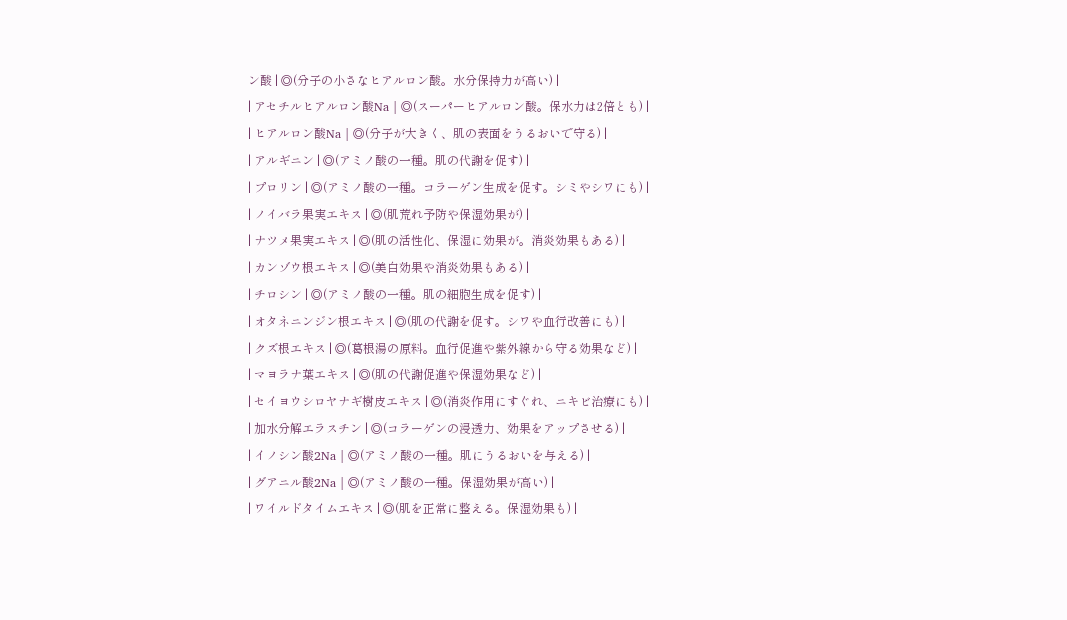ン酸 | ◎(分子の小さなヒアルロン酸。水分保持力が高い) |
| アセチルヒアルロン酸Na | ◎(スーパーヒアルロン酸。保水力は2倍とも) |
| ヒアルロン酸Na | ◎(分子が大きく、肌の表面をうるおいで守る) |
| アルギニン | ◎(アミノ酸の一種。肌の代謝を促す) |
| プロリン | ◎(アミノ酸の一種。コラーゲン生成を促す。シミやシワにも) |
| ノイバラ果実エキス | ◎(肌荒れ予防や保湿効果が) |
| ナツメ果実エキス | ◎(肌の活性化、保湿に効果が。消炎効果もある) |
| カンゾウ根エキス | ◎(美白効果や消炎効果もある) |
| チロシン | ◎(アミノ酸の一種。肌の細胞生成を促す) |
| オタネニンジン根エキス | ◎(肌の代謝を促す。シワや血行改善にも) |
| クズ根エキス | ◎(葛根湯の原料。血行促進や紫外線から守る効果など) |
| マヨラナ葉エキス | ◎(肌の代謝促進や保湿効果など) |
| セイヨウシロヤナギ樹皮エキス | ◎(消炎作用にすぐれ、ニキビ治療にも) |
| 加水分解エラスチン | ◎(コラーゲンの浸透力、効果をアップさせる) |
| イノシン酸2Na | ◎(アミノ酸の一種。肌にうるおいを与える) |
| グアニル酸2Na | ◎(アミノ酸の一種。保湿効果が高い) |
| ワイルドタイムエキス | ◎(肌を正常に整える。保湿効果も) |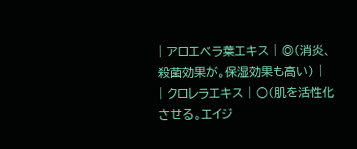| アロエベラ葉エキス | ◎(消炎、殺菌効果が。保湿効果も高い) |
| クロレラエキス | ○(肌を活性化させる。エイジ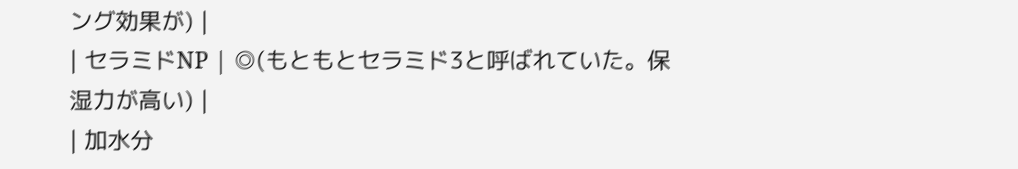ング効果が) |
| セラミドNP | ◎(もともとセラミド3と呼ばれていた。保湿力が高い) |
| 加水分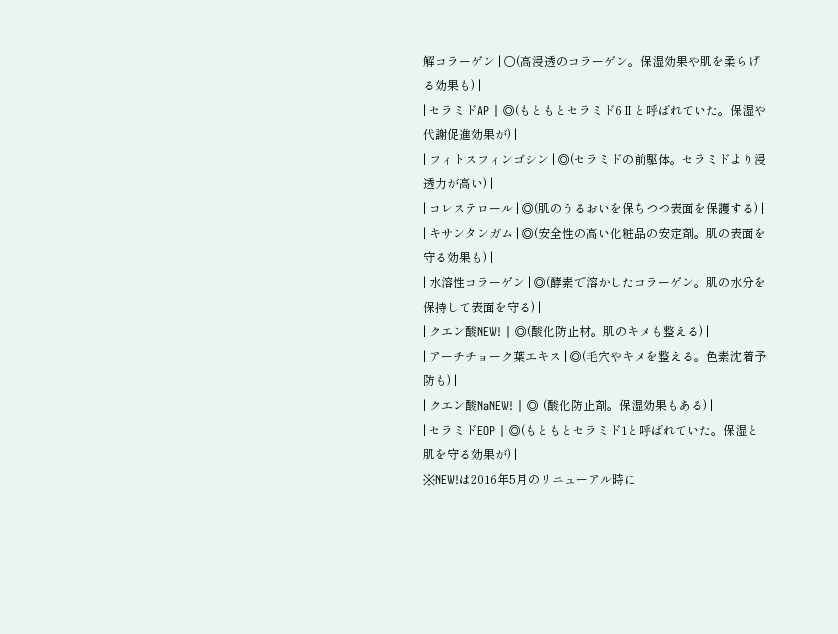解コラーゲン | ○(高浸透のコラーゲン。保湿効果や肌を柔らげる効果も) |
| セラミドAP | ◎(もともとセラミド6Ⅱと呼ばれていた。保湿や代謝促進効果が) |
| フィトスフィンゴシン | ◎(セラミドの前駆体。セラミドより浸透力が高い) |
| コレステロール | ◎(肌のうるおいを保ちつつ表面を保護する) |
| キサンタンガム | ◎(安全性の高い化粧品の安定剤。肌の表面を守る効果も) |
| 水溶性コラーゲン | ◎(酵素で溶かしたコラーゲン。肌の水分を保持して表面を守る) |
| クエン酸NEW! | ◎(酸化防止材。肌のキメも整える) |
| アーチチョーク葉エキス | ◎(毛穴やキメを整える。色素沈着予防も) |
| クエン酸NaNEW! | ◎ (酸化防止剤。保湿効果もある) |
| セラミドEOP | ◎(もともとセラミド1と呼ばれていた。保湿と肌を守る効果が) |
※NEW!は2016年5月のリニューアル時に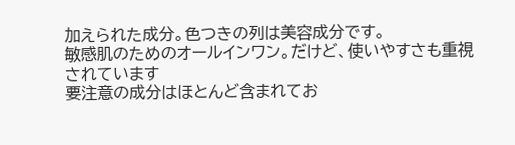加えられた成分。色つきの列は美容成分です。
敏感肌のためのオールインワン。だけど、使いやすさも重視されています
要注意の成分はほとんど含まれてお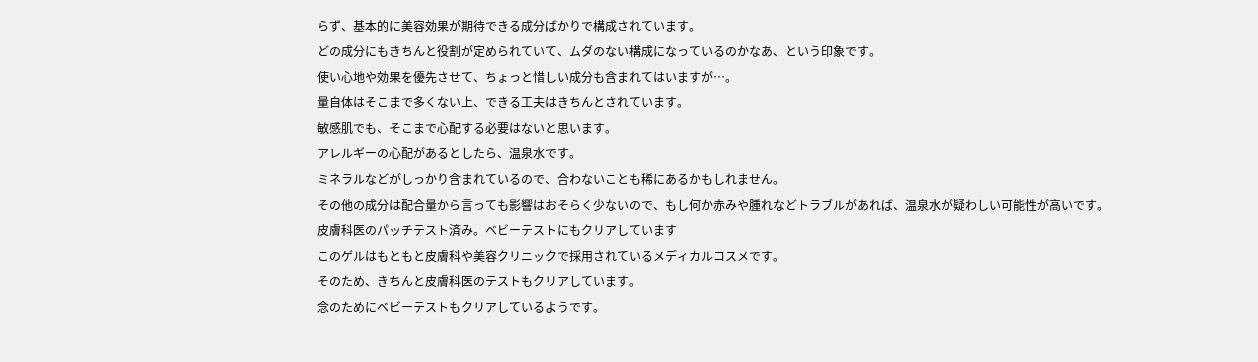らず、基本的に美容効果が期待できる成分ばかりで構成されています。
どの成分にもきちんと役割が定められていて、ムダのない構成になっているのかなあ、という印象です。
使い心地や効果を優先させて、ちょっと惜しい成分も含まれてはいますが…。
量自体はそこまで多くない上、できる工夫はきちんとされています。
敏感肌でも、そこまで心配する必要はないと思います。
アレルギーの心配があるとしたら、温泉水です。
ミネラルなどがしっかり含まれているので、合わないことも稀にあるかもしれません。
その他の成分は配合量から言っても影響はおそらく少ないので、もし何か赤みや腫れなどトラブルがあれば、温泉水が疑わしい可能性が高いです。
皮膚科医のパッチテスト済み。ベビーテストにもクリアしています
このゲルはもともと皮膚科や美容クリニックで採用されているメディカルコスメです。
そのため、きちんと皮膚科医のテストもクリアしています。
念のためにベビーテストもクリアしているようです。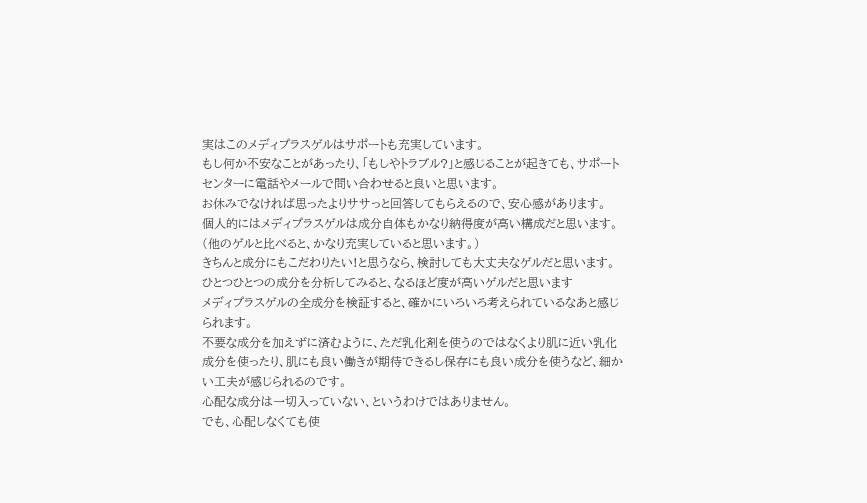実はこのメディプラスゲルはサポートも充実しています。
もし何か不安なことがあったり、「もしやトラブル?」と感じることが起きても、サポートセンターに電話やメールで問い合わせると良いと思います。
お休みでなければ思ったよりササっと回答してもらえるので、安心感があります。
個人的にはメディプラスゲルは成分自体もかなり納得度が高い構成だと思います。
(他のゲルと比べると、かなり充実していると思います。)
きちんと成分にもこだわりたい!と思うなら、検討しても大丈夫なゲルだと思います。
ひとつひとつの成分を分析してみると、なるほど度が高いゲルだと思います
メディプラスゲルの全成分を検証すると、確かにいろいろ考えられているなあと感じられます。
不要な成分を加えずに済むように、ただ乳化剤を使うのではなくより肌に近い乳化成分を使ったり、肌にも良い働きが期待できるし保存にも良い成分を使うなど、細かい工夫が感じられるのです。
心配な成分は一切入っていない、というわけではありません。
でも、心配しなくても使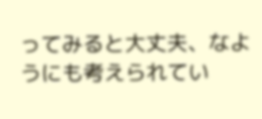ってみると大丈夫、なようにも考えられてい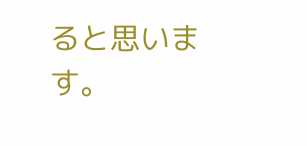ると思います。